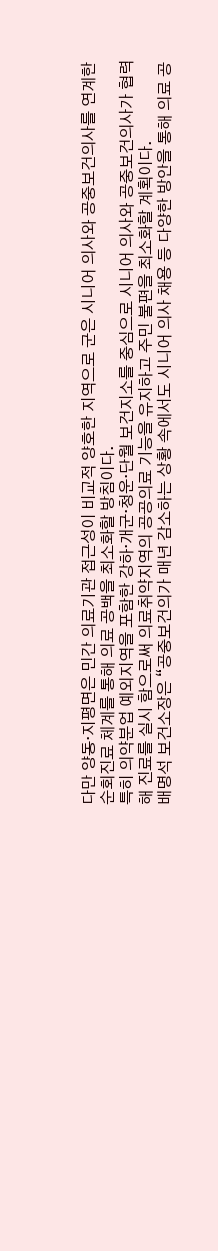다만 양동·지평면은 민간 의료기관 접근성이 비교적 양호한 지역으로 군은 시니어 의사와 공중보건의사를 연계한 순회진료 체계를 통해 의료 공백을 최소화할 방침이다.
특히 의약분업 예외지역을 포함한 강하·개군·청운·단월 보건지소를 중심으로 시니어 의사와 공중보건의사가 협력해 진료를 실시 함으로써 의료취약지역의 공공의료 기능을 유지하고 주민 불편을 최소화할 계획이다.
배명석 보건소장은 “공중보건의가 매년 감소하는 상황 속에서도 시니어 의사 채용 등 다양한 방안을 통해 의료 공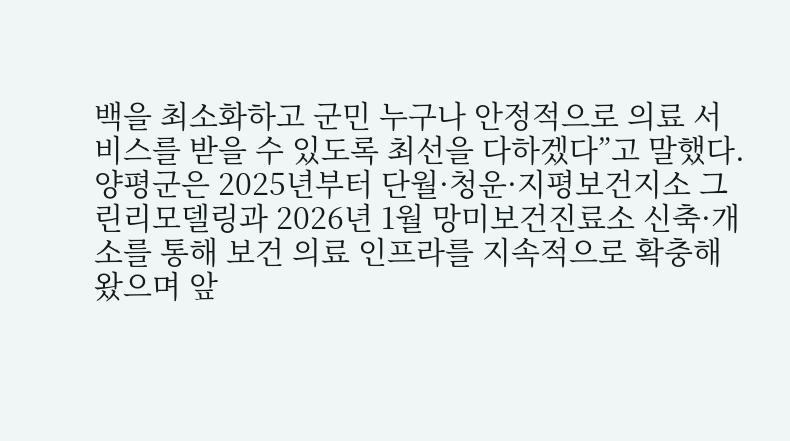백을 최소화하고 군민 누구나 안정적으로 의료 서비스를 받을 수 있도록 최선을 다하겠다”고 말했다.
양평군은 2025년부터 단월·청운·지평보건지소 그린리모델링과 2026년 1월 망미보건진료소 신축·개소를 통해 보건 의료 인프라를 지속적으로 확충해 왔으며 앞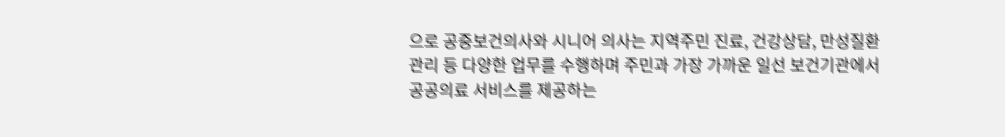으로 공중보건의사와 시니어 의사는 지역주민 진료, 건강상담, 만성질환 관리 등 다양한 업무를 수행하며 주민과 가장 가까운 일선 보건기관에서 공공의료 서비스를 제공하는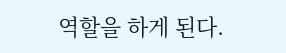역할을 하게 된다.